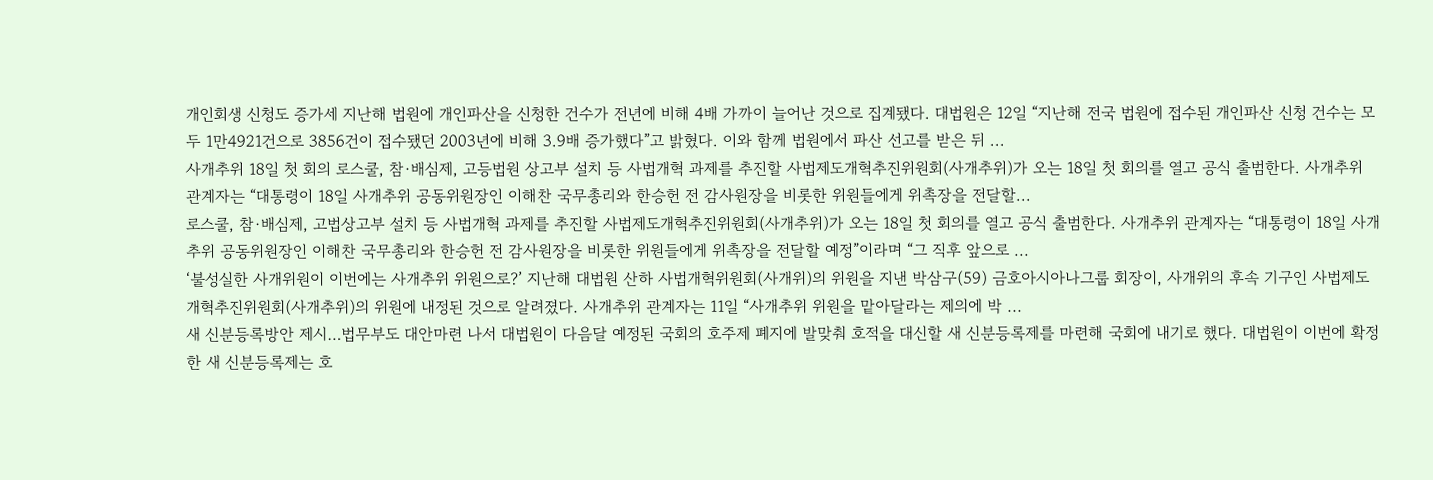개인회생 신청도 증가세 지난해 법원에 개인파산을 신청한 건수가 전년에 비해 4배 가까이 늘어난 것으로 집계됐다. 대법원은 12일 “지난해 전국 법원에 접수된 개인파산 신청 건수는 모두 1만4921건으로 3856건이 접수됐던 2003년에 비해 3.9배 증가했다”고 밝혔다. 이와 함께 법원에서 파산 선고를 받은 뒤 ...
사개추위 18일 첫 회의 로스쿨, 참·배심제, 고등법원 상고부 설치 등 사법개혁 과제를 추진할 사법제도개혁추진위원회(사개추위)가 오는 18일 첫 회의를 열고 공식 출범한다. 사개추위 관계자는 “대통령이 18일 사개추위 공동위원장인 이해찬 국무총리와 한승헌 전 감사원장을 비롯한 위원들에게 위촉장을 전달할...
로스쿨, 참·배심제, 고법상고부 설치 등 사법개혁 과제를 추진할 사법제도개혁추진위원회(사개추위)가 오는 18일 첫 회의를 열고 공식 출범한다. 사개추위 관계자는 “대통령이 18일 사개추위 공동위원장인 이해찬 국무총리와 한승헌 전 감사원장을 비롯한 위원들에게 위촉장을 전달할 예정”이라며 “그 직후 앞으로 ...
‘불성실한 사개위원이 이번에는 사개추위 위원으로?’ 지난해 대법원 산하 사법개혁위원회(사개위)의 위원을 지낸 박삼구(59) 금호아시아나그룹 회장이, 사개위의 후속 기구인 사법제도개혁추진위원회(사개추위)의 위원에 내정된 것으로 알려졌다. 사개추위 관계자는 11일 “사개추위 위원을 맡아달라는 제의에 박 ...
새 신분등록방안 제시…법무부도 대안마련 나서 대법원이 다음달 예정된 국회의 호주제 폐지에 발맞춰 호적을 대신할 새 신분등록제를 마련해 국회에 내기로 했다. 대법원이 이번에 확정한 새 신분등록제는 호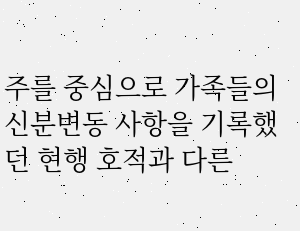주를 중심으로 가족들의 신분변동 사항을 기록했던 현행 호적과 다른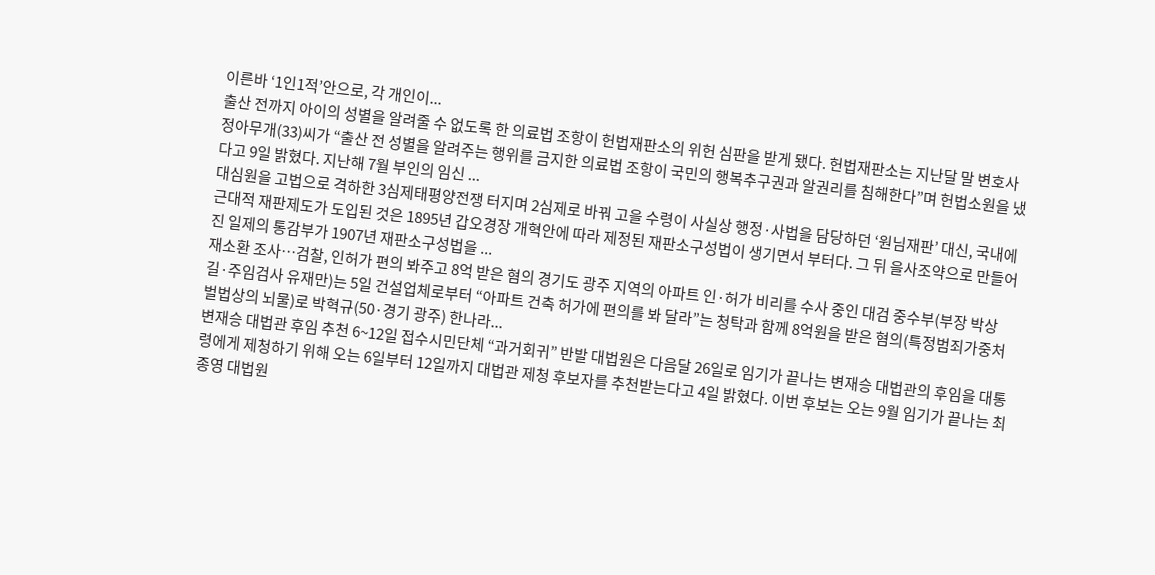이른바 ‘1인1적’안으로, 각 개인이...
출산 전까지 아이의 성별을 알려줄 수 없도록 한 의료법 조항이 헌법재판소의 위헌 심판을 받게 됐다. 헌법재판소는 지난달 말 변호사 정아무개(33)씨가 “출산 전 성별을 알려주는 행위를 금지한 의료법 조항이 국민의 행복추구권과 알권리를 침해한다”며 헌법소원을 냈다고 9일 밝혔다. 지난해 7월 부인의 임신 ...
대심원을 고법으로 격하한 3심제태평양전쟁 터지며 2심제로 바꿔 고을 수령이 사실상 행정·사법을 담당하던 ‘원님재판’ 대신, 국내에 근대적 재판제도가 도입된 것은 1895년 갑오경장 개혁안에 따라 제정된 재판소구성법이 생기면서 부터다. 그 뒤 을사조약으로 만들어진 일제의 통감부가 1907년 재판소구성법을 ...
재소환 조사…검찰, 인허가 편의 봐주고 8억 받은 혐의 경기도 광주 지역의 아파트 인·허가 비리를 수사 중인 대검 중수부(부장 박상길·주임검사 유재만)는 5일 건설업체로부터 “아파트 건축 허가에 편의를 봐 달라”는 청탁과 함께 8억원을 받은 혐의(특정범죄가중처벌법상의 뇌물)로 박혁규(50·경기 광주) 한나라...
변재승 대법관 후임 추천 6~12일 접수시민단체 “과거회귀” 반발 대법원은 다음달 26일로 임기가 끝나는 변재승 대법관의 후임을 대통령에게 제청하기 위해 오는 6일부터 12일까지 대법관 제청 후보자를 추천받는다고 4일 밝혔다. 이번 후보는 오는 9월 임기가 끝나는 최종영 대법원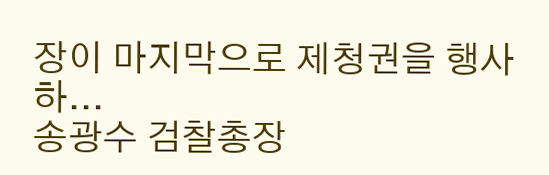장이 마지막으로 제청권을 행사하...
송광수 검찰총장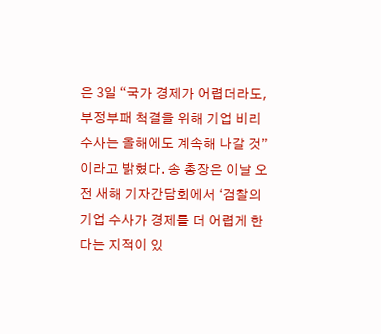은 3일 “국가 경제가 어렵더라도, 부정부패 척결을 위해 기업 비리 수사는 올해에도 계속해 나갈 것”이라고 밝혔다. 송 총장은 이날 오전 새해 기자간담회에서 ‘검찰의 기업 수사가 경제를 더 어렵게 한다는 지적이 있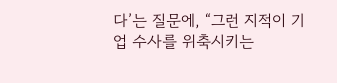다’는 질문에, “그런 지적이 기업 수사를 위축시키는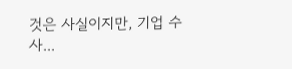것은 사실이지만, 기업 수사...